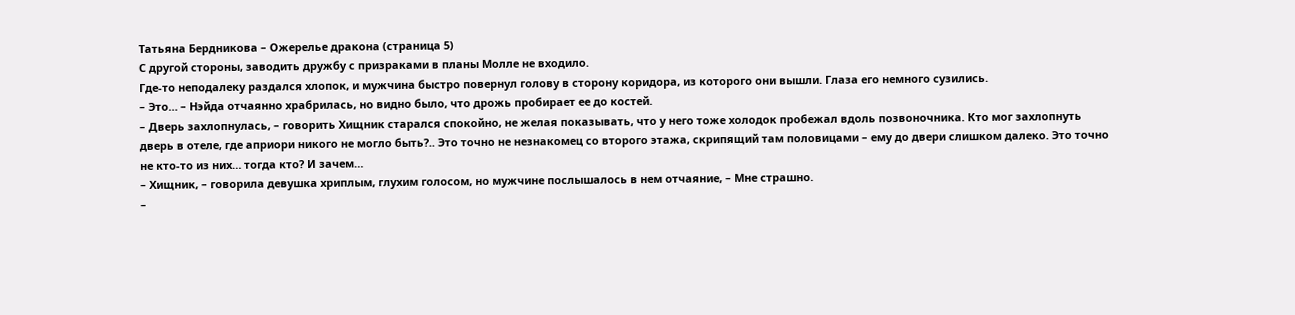Татьяна Бердникова – Ожерелье дракона (страница 5)
С другой стороны, заводить дружбу с призраками в планы Молле не входило.
Где-то неподалеку раздался хлопок, и мужчина быстро повернул голову в сторону коридора, из которого они вышли. Глаза его немного сузились.
– Это… – Нэйда отчаянно храбрилась, но видно было, что дрожь пробирает ее до костей.
– Дверь захлопнулась, – говорить Хищник старался спокойно, не желая показывать, что у него тоже холодок пробежал вдоль позвоночника. Кто мог захлопнуть дверь в отеле, где априори никого не могло быть?.. Это точно не незнакомец со второго этажа, скрипящий там половицами – ему до двери слишком далеко. Это точно не кто-то из них… тогда кто? И зачем…
– Хищник, – говорила девушка хриплым, глухим голосом, но мужчине послышалось в нем отчаяние, – Мне страшно.
–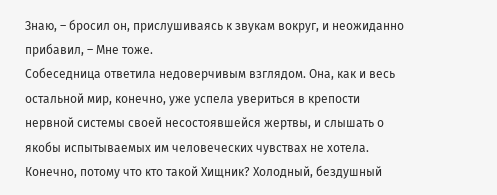Знаю, – бросил он, прислушиваясь к звукам вокруг, и неожиданно прибавил, – Мне тоже.
Собеседница ответила недоверчивым взглядом. Она, как и весь остальной мир, конечно, уже успела увериться в крепости нервной системы своей несостоявшейся жертвы, и слышать о якобы испытываемых им человеческих чувствах не хотела. Конечно, потому что кто такой Хищник? Холодный, бездушный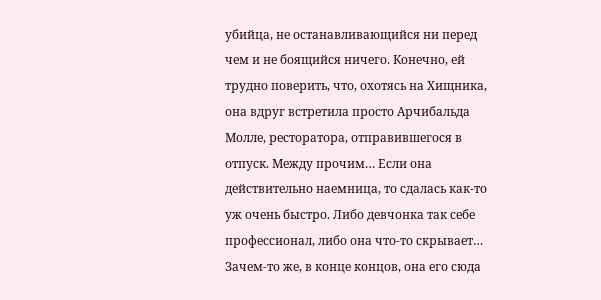убийца, не останавливающийся ни перед чем и не боящийся ничего. Конечно, ей трудно поверить, что, охотясь на Хищника, она вдруг встретила просто Арчибальда Молле, ресторатора, отправившегося в отпуск. Между прочим… Если она действительно наемница, то сдалась как-то уж очень быстро. Либо девчонка так себе профессионал, либо она что-то скрывает… Зачем-то же, в конце концов, она его сюда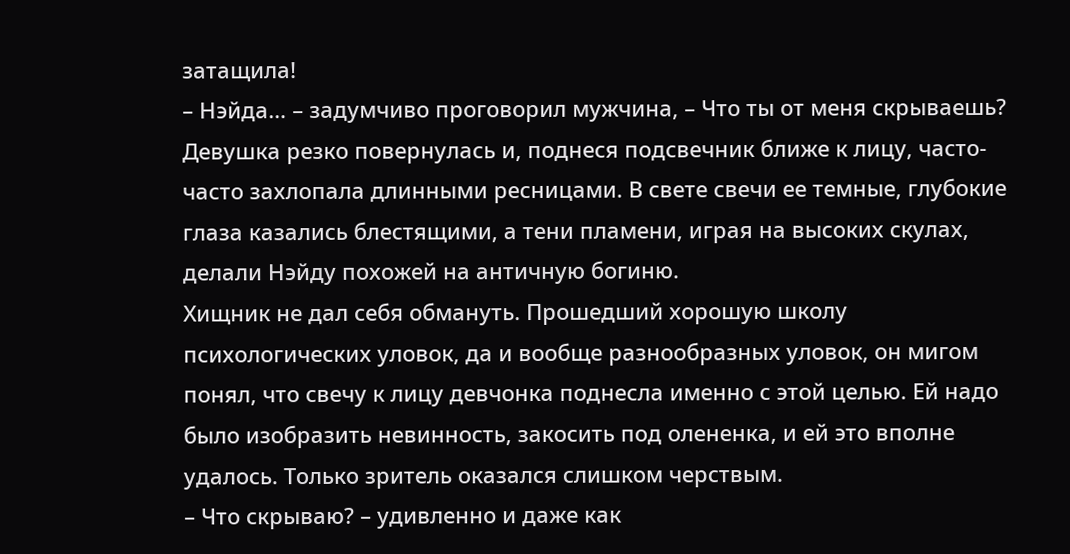затащила!
– Нэйда… – задумчиво проговорил мужчина, – Что ты от меня скрываешь?
Девушка резко повернулась и, поднеся подсвечник ближе к лицу, часто-часто захлопала длинными ресницами. В свете свечи ее темные, глубокие глаза казались блестящими, а тени пламени, играя на высоких скулах, делали Нэйду похожей на античную богиню.
Хищник не дал себя обмануть. Прошедший хорошую школу психологических уловок, да и вообще разнообразных уловок, он мигом понял, что свечу к лицу девчонка поднесла именно с этой целью. Ей надо было изобразить невинность, закосить под олененка, и ей это вполне удалось. Только зритель оказался слишком черствым.
– Что скрываю? – удивленно и даже как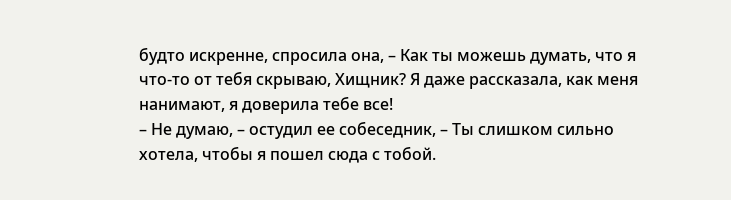будто искренне, спросила она, – Как ты можешь думать, что я что-то от тебя скрываю, Хищник? Я даже рассказала, как меня нанимают, я доверила тебе все!
– Не думаю, – остудил ее собеседник, – Ты слишком сильно хотела, чтобы я пошел сюда с тобой.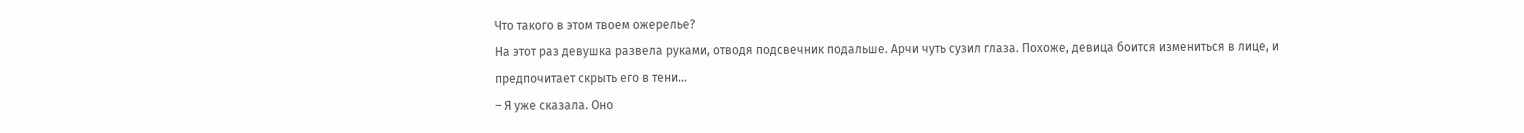Что такого в этом твоем ожерелье?
На этот раз девушка развела руками, отводя подсвечник подальше. Арчи чуть сузил глаза. Похоже, девица боится измениться в лице, и предпочитает скрыть его в тени…
– Я уже сказала. Оно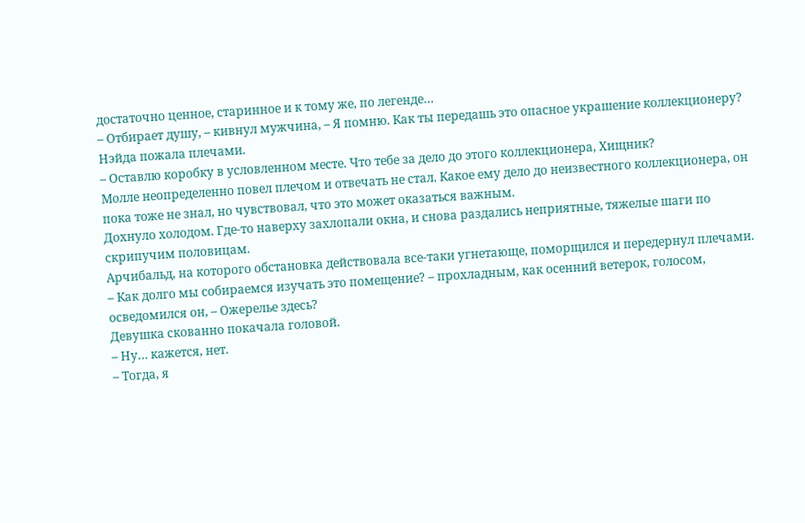достаточно ценное, старинное и к тому же, по легенде…
– Отбирает душу, – кивнул мужчина, – Я помню. Как ты передашь это опасное украшение коллекционеру?
Нэйда пожала плечами.
– Оставлю коробку в условленном месте. Что тебе за дело до этого коллекционера, Хищник?
Молле неопределенно повел плечом и отвечать не стал. Какое ему дело до неизвестного коллекционера, он пока тоже не знал, но чувствовал, что это может оказаться важным.
Дохнуло холодом. Где-то наверху захлопали окна, и снова раздались неприятные, тяжелые шаги по скрипучим половицам.
Арчибальд, на которого обстановка действовала все-таки угнетающе, поморщился и передернул плечами.
– Как долго мы собираемся изучать это помещение? – прохладным, как осенний ветерок, голосом, осведомился он, – Ожерелье здесь?
Девушка скованно покачала головой.
– Ну… кажется, нет.
– Тогда, я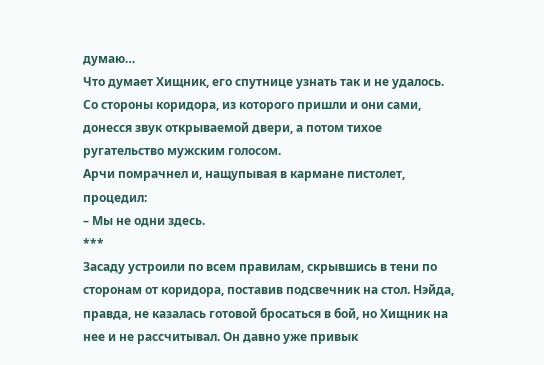думаю…
Что думает Хищник, его спутнице узнать так и не удалось. Со стороны коридора, из которого пришли и они сами, донесся звук открываемой двери, а потом тихое ругательство мужским голосом.
Арчи помрачнел и, нащупывая в кармане пистолет, процедил:
– Мы не одни здесь.
***
Засаду устроили по всем правилам, скрывшись в тени по сторонам от коридора, поставив подсвечник на стол. Нэйда, правда, не казалась готовой бросаться в бой, но Хищник на нее и не рассчитывал. Он давно уже привык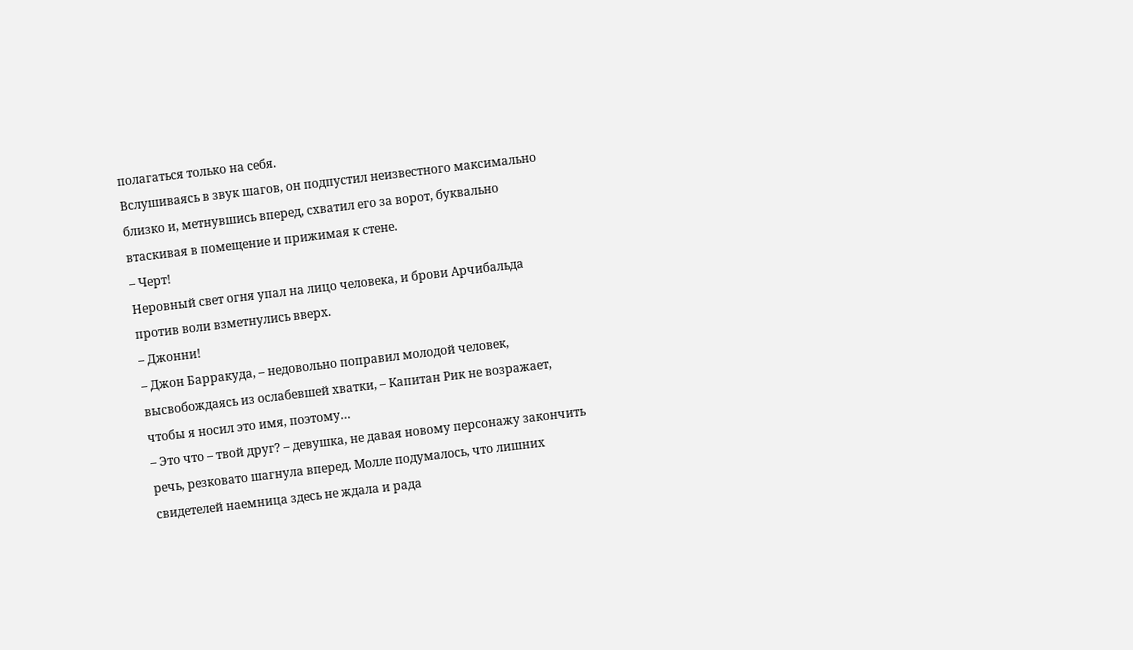полагаться только на себя.
Вслушиваясь в звук шагов, он подпустил неизвестного максимально близко и, метнувшись вперед, схватил его за ворот, буквально втаскивая в помещение и прижимая к стене.
– Черт!
Неровный свет огня упал на лицо человека, и брови Арчибальда против воли взметнулись вверх.
– Джонни!
– Джон Барракуда, – недовольно поправил молодой человек, высвобождаясь из ослабевшей хватки, – Капитан Рик не возражает, чтобы я носил это имя, поэтому…
– Это что – твой друг? – девушка, не давая новому персонажу закончить речь, резковато шагнула вперед. Молле подумалось, что лишних свидетелей наемница здесь не ждала и рада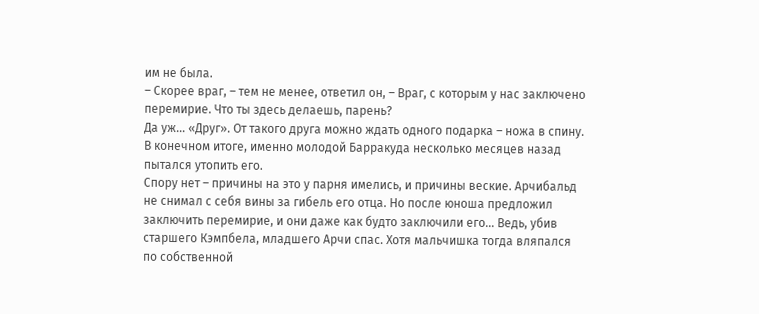им не была.
– Скорее враг, – тем не менее, ответил он, – Враг, с которым у нас заключено перемирие. Что ты здесь делаешь, парень?
Да уж… «Друг». От такого друга можно ждать одного подарка – ножа в спину. В конечном итоге, именно молодой Барракуда несколько месяцев назад пытался утопить его.
Спору нет – причины на это у парня имелись, и причины веские. Арчибальд не снимал с себя вины за гибель его отца. Но после юноша предложил заключить перемирие, и они даже как будто заключили его… Ведь, убив старшего Кэмпбела, младшего Арчи спас. Хотя мальчишка тогда вляпался по собственной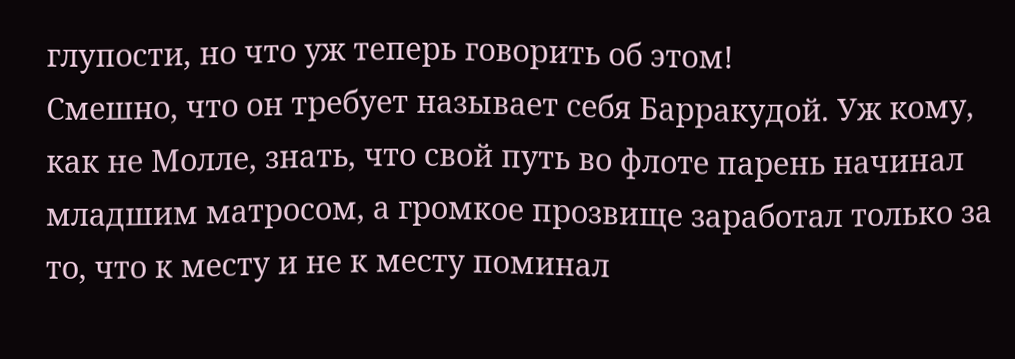глупости, но что уж теперь говорить об этом!
Смешно, что он требует называет себя Барракудой. Уж кому, как не Молле, знать, что свой путь во флоте парень начинал младшим матросом, а громкое прозвище заработал только за то, что к месту и не к месту поминал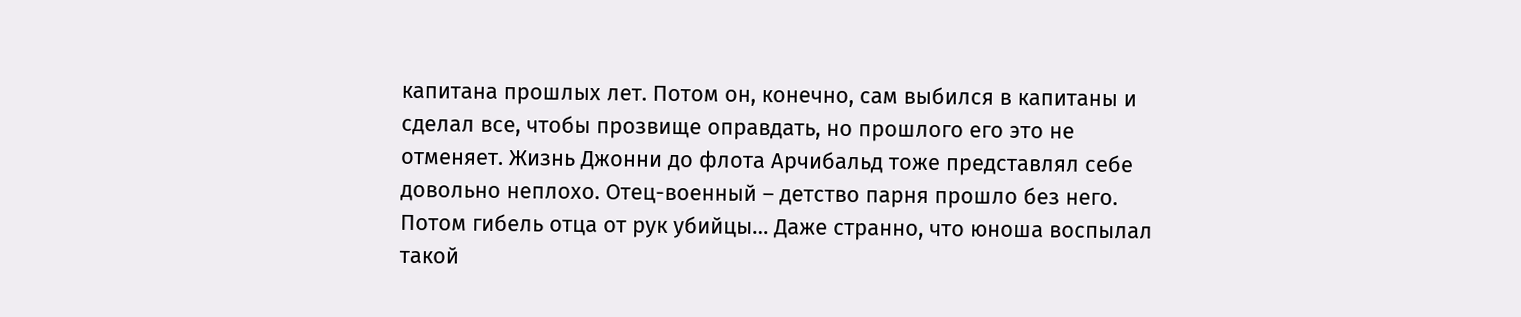капитана прошлых лет. Потом он, конечно, сам выбился в капитаны и сделал все, чтобы прозвище оправдать, но прошлого его это не отменяет. Жизнь Джонни до флота Арчибальд тоже представлял себе довольно неплохо. Отец-военный – детство парня прошло без него. Потом гибель отца от рук убийцы… Даже странно, что юноша воспылал такой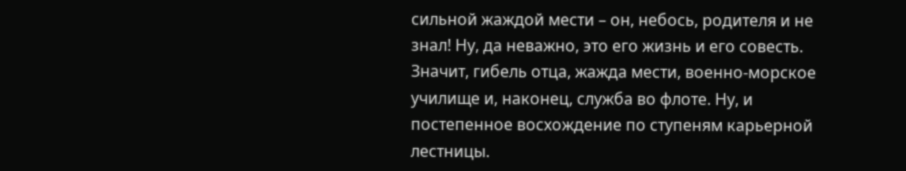сильной жаждой мести – он, небось, родителя и не знал! Ну, да неважно, это его жизнь и его совесть. Значит, гибель отца, жажда мести, военно-морское училище и, наконец, служба во флоте. Ну, и постепенное восхождение по ступеням карьерной лестницы.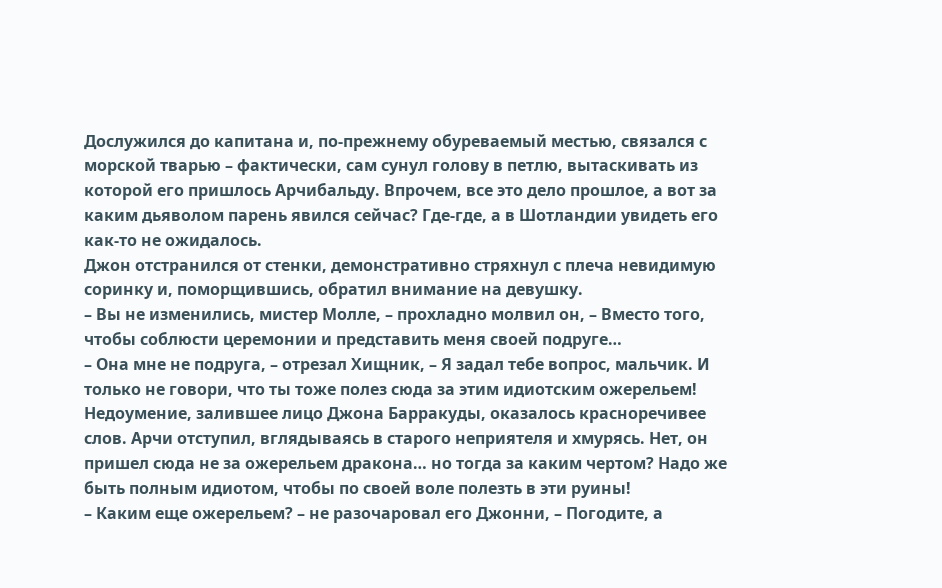Дослужился до капитана и, по-прежнему обуреваемый местью, связался с морской тварью – фактически, сам сунул голову в петлю, вытаскивать из которой его пришлось Арчибальду. Впрочем, все это дело прошлое, а вот за каким дьяволом парень явился сейчас? Где-где, а в Шотландии увидеть его как-то не ожидалось.
Джон отстранился от стенки, демонстративно стряхнул с плеча невидимую соринку и, поморщившись, обратил внимание на девушку.
– Вы не изменились, мистер Молле, – прохладно молвил он, – Вместо того, чтобы соблюсти церемонии и представить меня своей подруге…
– Она мне не подруга, – отрезал Хищник, – Я задал тебе вопрос, мальчик. И только не говори, что ты тоже полез сюда за этим идиотским ожерельем!
Недоумение, залившее лицо Джона Барракуды, оказалось красноречивее слов. Арчи отступил, вглядываясь в старого неприятеля и хмурясь. Нет, он пришел сюда не за ожерельем дракона… но тогда за каким чертом? Надо же быть полным идиотом, чтобы по своей воле полезть в эти руины!
– Каким еще ожерельем? – не разочаровал его Джонни, – Погодите, а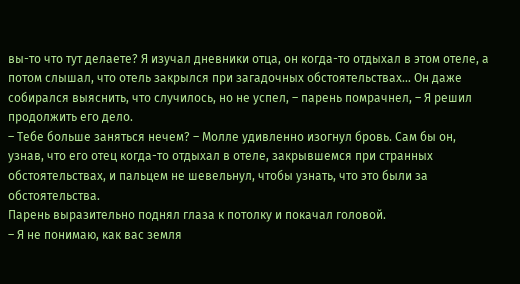вы-то что тут делаете? Я изучал дневники отца, он когда-то отдыхал в этом отеле, а потом слышал, что отель закрылся при загадочных обстоятельствах… Он даже собирался выяснить, что случилось, но не успел, – парень помрачнел, – Я решил продолжить его дело.
– Тебе больше заняться нечем? – Молле удивленно изогнул бровь. Сам бы он, узнав, что его отец когда-то отдыхал в отеле, закрывшемся при странных обстоятельствах, и пальцем не шевельнул, чтобы узнать, что это были за обстоятельства.
Парень выразительно поднял глаза к потолку и покачал головой.
– Я не понимаю, как вас земля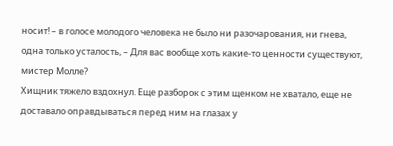носит! – в голосе молодого человека не было ни разочарования, ни гнева, одна только усталость, – Для вас вообще хоть какие-то ценности существуют, мистер Молле?
Хищник тяжело вздохнул. Еще разборок с этим щенком не хватало, еще не доставало оправдываться перед ним на глазах у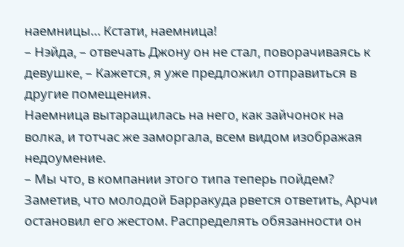наемницы… Кстати, наемница!
– Нэйда, – отвечать Джону он не стал, поворачиваясь к девушке, – Кажется, я уже предложил отправиться в другие помещения.
Наемница вытаращилась на него, как зайчонок на волка, и тотчас же заморгала, всем видом изображая недоумение.
– Мы что, в компании этого типа теперь пойдем?
Заметив, что молодой Барракуда рвется ответить, Арчи остановил его жестом. Распределять обязанности он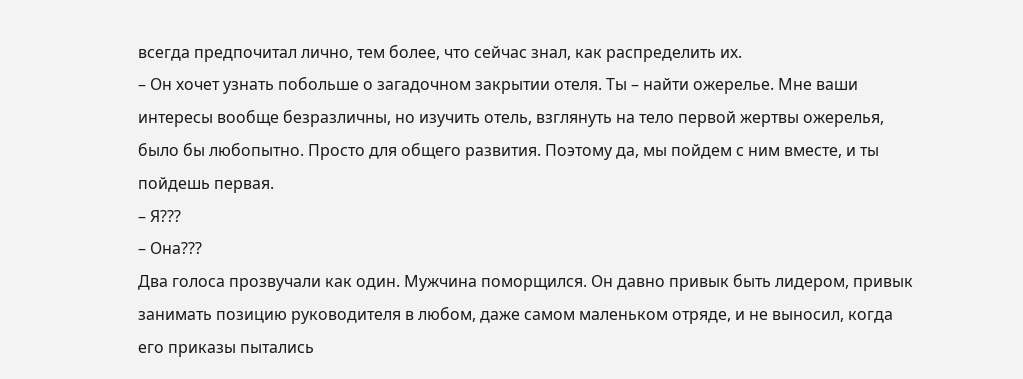всегда предпочитал лично, тем более, что сейчас знал, как распределить их.
– Он хочет узнать побольше о загадочном закрытии отеля. Ты – найти ожерелье. Мне ваши интересы вообще безразличны, но изучить отель, взглянуть на тело первой жертвы ожерелья, было бы любопытно. Просто для общего развития. Поэтому да, мы пойдем с ним вместе, и ты пойдешь первая.
– Я???
– Она???
Два голоса прозвучали как один. Мужчина поморщился. Он давно привык быть лидером, привык занимать позицию руководителя в любом, даже самом маленьком отряде, и не выносил, когда его приказы пытались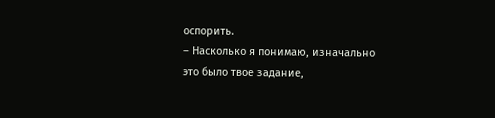оспорить.
– Насколько я понимаю, изначально это было твое задание,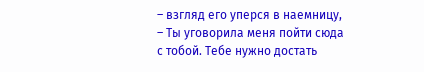– взгляд его уперся в наемницу, – Ты уговорила меня пойти сюда с тобой. Тебе нужно достать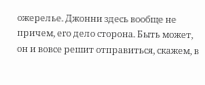ожерелье. Джонни здесь вообще не причем, его дело сторона. Быть может, он и вовсе решит отправиться, скажем, в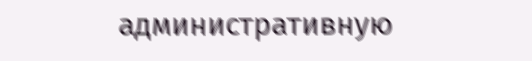административную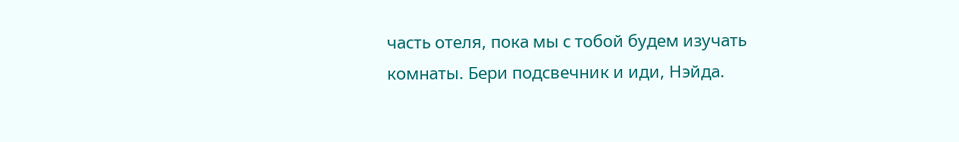часть отеля, пока мы с тобой будем изучать комнаты. Бери подсвечник и иди, Нэйда.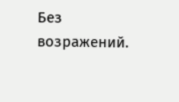Без возражений.